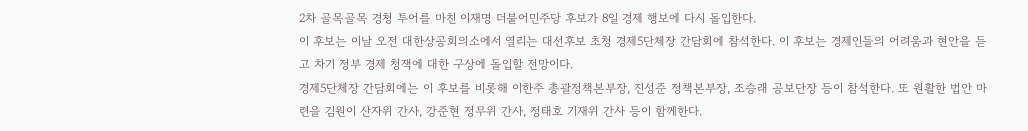2차 골목골목 경청 투어를 마친 이재명 더불어민주당 후보가 8일 경제 행보에 다시 돌입한다.
이 후보는 이날 오전 대한상공회의소에서 열리는 대선후보 초청 경제5단체장 간담회에 참석한다. 이 후보는 경제인들의 어려움과 현안을 듣고 차기 정부 경제 청잭에 대한 구상에 돌입할 전망이다.
경제5단체장 간담회에는 이 후보를 비롯해 이한주 총괄정책본부장, 진성준 정책본부장, 조승래 공보단장 등이 참석한다. 또 원활한 법안 마련을 김원이 산자위 간사, 강준현 정무위 간사, 정태호 기재위 간사 등이 함께한다.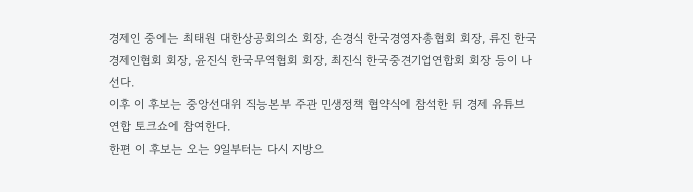경제인 중에는 최태원 대한상공회의소 회장, 손경식 한국경영자총협회 회장, 류진 한국경제인협회 회장, 윤진식 한국무역협회 회장, 최진식 한국중견기업연합회 회장 등이 나선다.
이후 이 후보는 중앙선대위 직능본부 주관 민생정책 협약식에 참석한 뒤 경제 유튜브 연합 토크쇼에 참여한다.
한편 이 후보는 오는 9일부터는 다시 지방으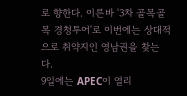로 향한다. 이른바 '3차 골목골목 경청투어'로 이번에는 상대적으로 취약지인 영남권을 찾는다.
9일에는 APEC이 열리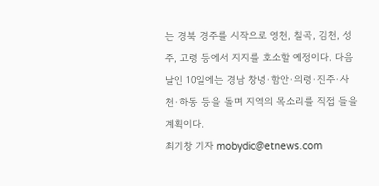는 경북 경주를 시작으로 영천, 칠곡, 김천, 성주, 고령 등에서 지지를 호소할 예정이다. 다음날인 10일에는 경남 창녕·함안·의령·진주·사천·하동 등을 돌며 지역의 목소리를 직접 들을 계획이다.
최기창 기자 mobydic@etnews.com